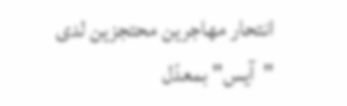انتحار مهاجرين محتجزين لدى "آيس" بمعدّل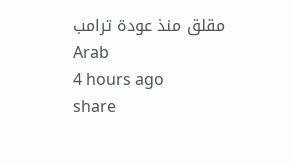مقلق منذ عودة ترامب
Arab
4 hours ago
share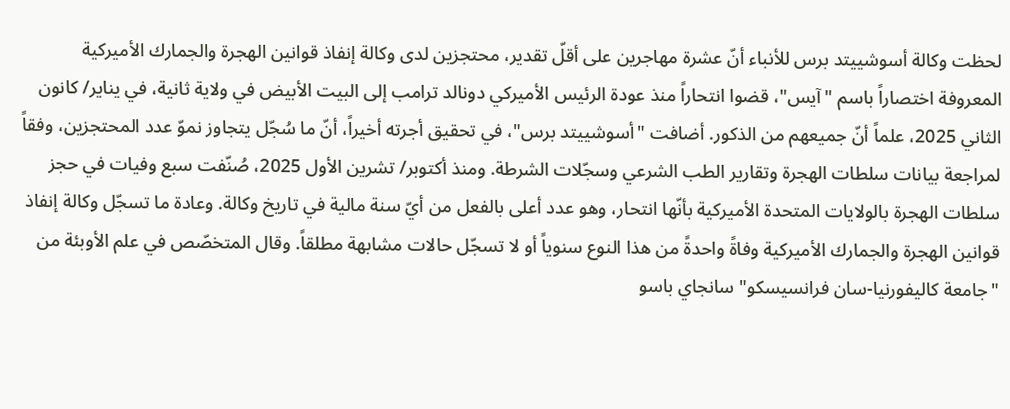لحظت وكالة أسوشييتد برس للأنباء أنّ عشرة مهاجرين على أقلّ تقدير، محتجزين لدى وكالة إنفاذ قوانين الهجرة والجمارك الأميركية المعروفة اختصاراً باسم "آيس"، قضوا انتحاراً منذ عودة الرئيس الأميركي دونالد ترامب إلى البيت الأبيض في ولاية ثانية، في يناير/ كانون الثاني 2025، علماً أنّ جميعهم من الذكور. أضافت "أسوشييتد برس"، في تحقيق أجرته أخيراً، أنّ ما سُجّل يتجاوز نموّ عدد المحتجزين، وفقاً لمراجعة بيانات سلطات الهجرة وتقارير الطب الشرعي وسجّلات الشرطة. ومنذ أكتوبر/ تشرين الأول 2025، صُنّفت سبع وفيات في حجز سلطات الهجرة بالولايات المتحدة الأميركية بأنّها انتحار، وهو عدد أعلى بالفعل من أيّ سنة مالية في تاريخ وكالة. وعادة ما تسجّل وكالة إنفاذ قوانين الهجرة والجمارك الأميركية وفاةً واحدةً من هذا النوع سنوياً أو لا تسجّل حالات مشابهة مطلقاً. وقال المتخصّص في علم الأوبئة من "جامعة كاليفورنيا-سان فرانسيسكو" سانجاي باسو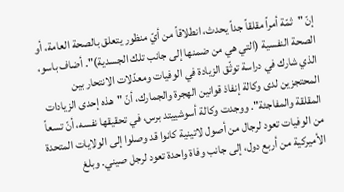إنّ "ثمّة أمراً مقلقاً جداً يحدث، انطلاقاً من أيّ منظور يتعلق بالصحة العامة، أو الصحة النفسية (التي هي من ضمنها إلى جانب تلك الجسدية)". أضاف باسو، الذي شارك في دراسة توثّق الزيادة في الوفيات ومعدّلات الانتحار بين المحتجزين لدى وكالة إنفاذ قوانين الهجرة والجمارك، أنّ "هذه إحدى الزيادات المقلقة والمفاجئة". ووجدت وكالة أسوشييتد برس، في تحقيقها نفسه، أنّ تسعاً من الوفيات تعود لرجال من أصول لاتينية كانوا قد وصلوا إلى الولايات المتحدة الأميركية من أربع دول، إلى جانب وفاة واحدة تعود لرجل صيني. وبلغ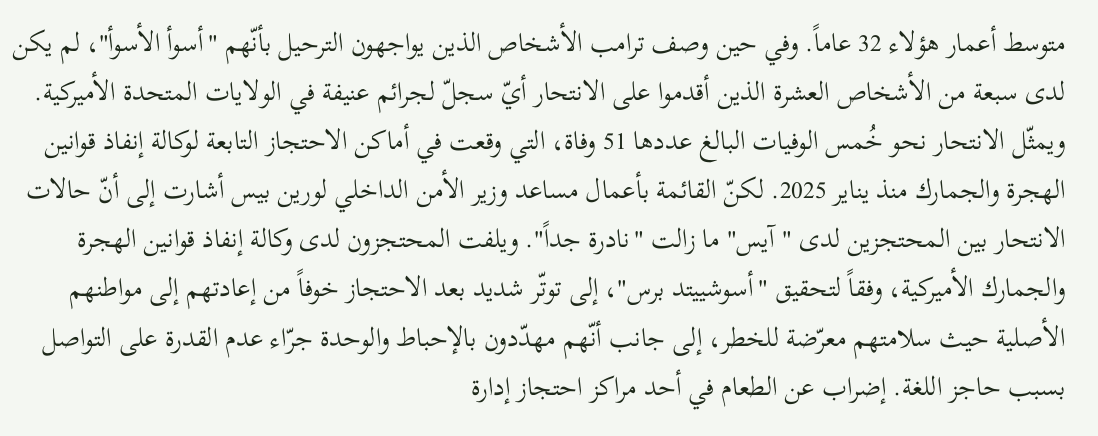متوسط أعمار هؤلاء 32 عاماً. وفي حين وصف ترامب الأشخاص الذين يواجهون الترحيل بأنّهم "أسوأ الأسوأ"، لم يكن لدى سبعة من الأشخاص العشرة الذين أقدموا على الانتحار أيّ سجلّ لجرائم عنيفة في الولايات المتحدة الأميركية. ويمثّل الانتحار نحو خُمس الوفيات البالغ عددها 51 وفاة، التي وقعت في أماكن الاحتجاز التابعة لوكالة إنفاذ قوانين الهجرة والجمارك منذ يناير 2025. لكنّ القائمة بأعمال مساعد وزير الأمن الداخلي لورين بيس أشارت إلى أنّ حالات الانتحار بين المحتجزين لدى "آيس" ما زالت "نادرة جداً". ويلفت المحتجزون لدى وكالة إنفاذ قوانين الهجرة والجمارك الأميركية، وفقاً لتحقيق "أسوشييتد برس"، إلى توتّر شديد بعد الاحتجاز خوفاً من إعادتهم إلى مواطنهم الأصلية حيث سلامتهم معرّضة للخطر، إلى جانب أنّهم مهدّدون بالإحباط والوحدة جرّاء عدم القدرة على التواصل بسبب حاجز اللغة. إضراب عن الطعام في أحد مراكز احتجاز إدارة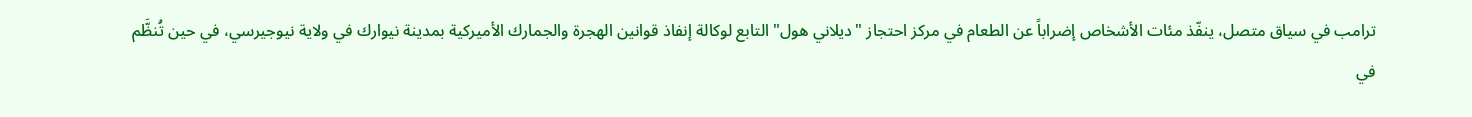ترامب في سياق متصل، ينفّذ مئات الأشخاص إضراباً عن الطعام في مركز احتجاز "ديلاني هول" التابع لوكالة إنفاذ قوانين الهجرة والجمارك الأميركية بمدينة نيوارك في ولاية نيوجيرسي، في حين تُنظَّم في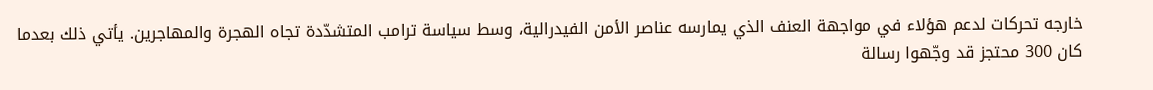خارجه تحركات لدعم هؤلاء في مواجهة العنف الذي يمارسه عناصر الأمن الفيدرالية، وسط سياسة ترامب المتشدّدة تجاه الهجرة والمهاجرين. يأتي ذلك بعدما كان 300 محتجز قد وجّهوا رسالة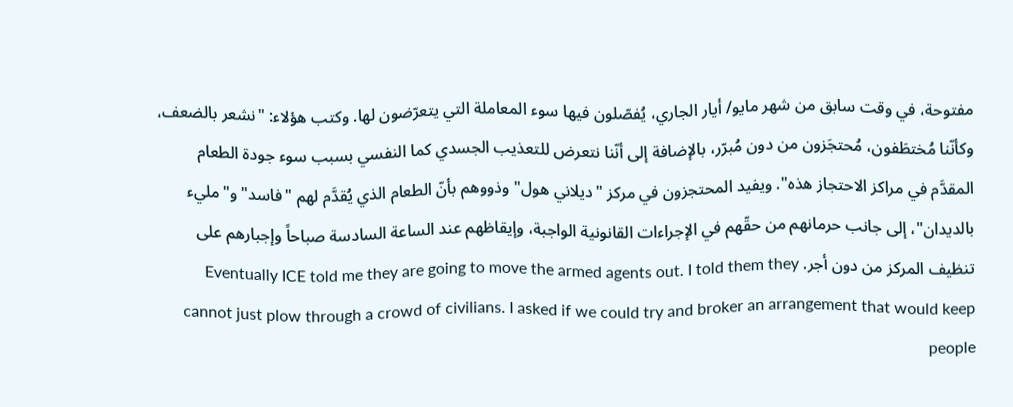مفتوحة، في وقت سابق من شهر مايو/ أيار الجاري، يُفصّلون فيها سوء المعاملة التي يتعرّضون لها. وكتب هؤلاء: "نشعر بالضعف، وكأنّنا مُختطَفون، مُحتجَزون من دون مُبرّر، بالإضافة إلى أنّنا نتعرض للتعذيب الجسدي كما النفسي بسبب سوء جودة الطعام المقدَّم في مراكز الاحتجاز هذه". ويفيد المحتجزون في مركز "ديلاني هول" وذووهم بأنّ الطعام الذي يُقدَّم لهم "فاسد" و"مليء بالديدان"، إلى جانب حرمانهم من حقّهم في الإجراءات القانونية الواجبة، وإيقاظهم عند الساعة السادسة صباحاً وإجبارهم على تنظيف المركز من دون أجر. Eventually ICE told me they are going to move the armed agents out. I told them they cannot just plow through a crowd of civilians. I asked if we could try and broker an arrangement that would keep people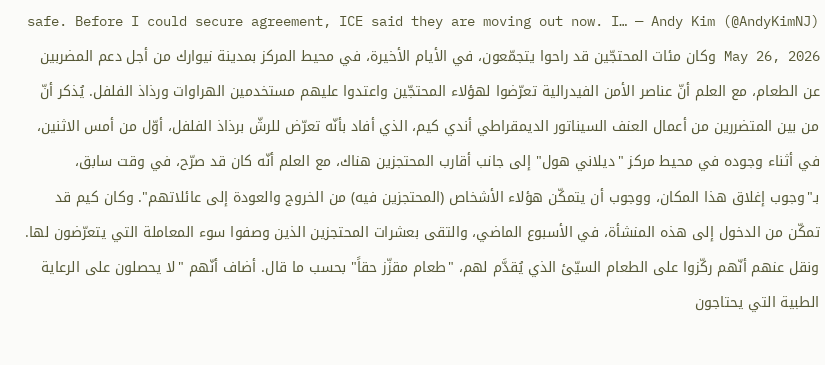safe. Before I could secure agreement, ICE said they are moving out now. I… — Andy Kim (@AndyKimNJ) May 26, 2026 وكان مئات المحتجّين قد راحوا يتجمّعون، في الأيام الأخيرة، في محيط المركز بمدينة نيوارك من أجل دعم المضربين عن الطعام، مع العلم أنّ عناصر الأمن الفيدرالية تعرّضوا لهؤلاء المحتجّين واعتدوا عليهم مستخدمين الهراوات ورذاذ الفلفل. يُذكر أنّ من بين المتضررين من أعمال العنف السيناتور الديمقراطي أندي كيم، الذي أفاد بأنّه تعرّض للرشّ برذاذ الفلفل، أوّل من أمس الاثنين، في أثناء وجوده في محيط مركز "ديلاني هول" إلى جانب أقارب المحتجزين هناك، مع العلم أنّه كان قد صرّح، في وقت سابق، بـ"وجوب إغلاق هذا المكان، ووجوب أن يتمكّن هؤلاء الأشخاص (المحتجزين فيه) من الخروج والعودة إلى عائلاتهم". وكان كيم قد تمكّن من الدخول إلى هذه المنشأة، في الأسبوع الماضي، والتقى بعشرات المحتجزين الذين وصفوا سوء المعاملة التي يتعرّضون لها. ونقل عنهم أنّهم ركّزوا على الطعام السيّئ الذي يُقدَّم لهم، "طعام مقزّز حقاً" بحسب ما قال. أضاف أنّهم "لا يحصلون على الرعاية الطبية التي يحتاجون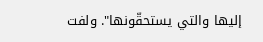إليها والتي يستحقّونها". ولفت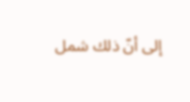إلى أنّ ذلك شمل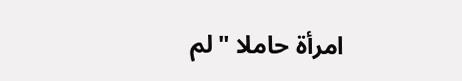امرأة حاملا "لم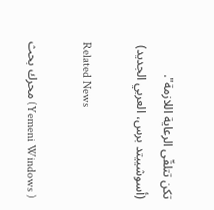تكن تتلقّى الرعاية اللازمة". (أسوشييتد برس، العربي الجديد)

Related News

( Yemeni Windows) محرك بحث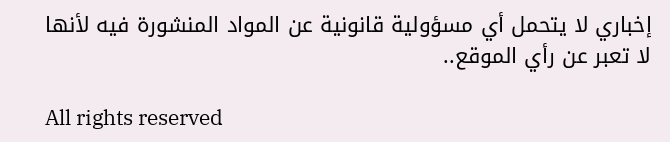إخباري لا يتحمل أي مسؤولية قانونية عن المواد المنشورة فيه لأنها لا تعبر عن رأي الموقع..

All rights reserved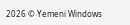2026 © Yemeni Windows